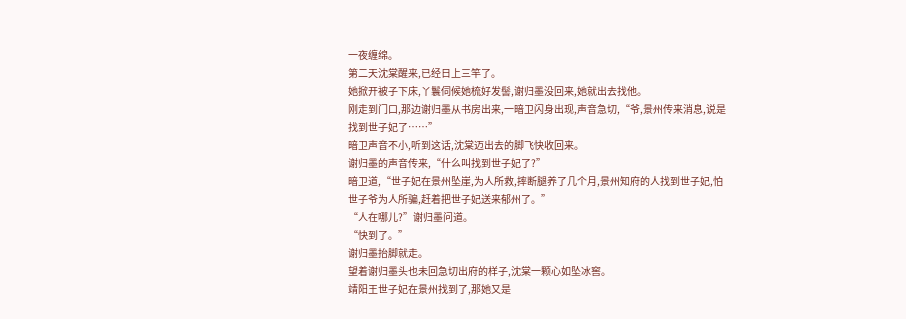一夜缠绵。
第二天沈棠醒来,已经日上三竿了。
她掀开被子下床,丫鬟伺候她梳好发髻,谢归墨没回来,她就出去找他。
刚走到门口,那边谢归墨从书房出来,一暗卫闪身出现,声音急切,“爷,景州传来消息,说是找到世子妃了……”
暗卫声音不小,听到这话,沈棠迈出去的脚飞快收回来。
谢归墨的声音传来,“什么叫找到世子妃了?”
暗卫道,“世子妃在景州坠崖,为人所救,摔断腿养了几个月,景州知府的人找到世子妃,怕世子爷为人所骗,赶着把世子妃送来郁州了。”
“人在哪儿?”谢归墨问道。
“快到了。”
谢归墨抬脚就走。
望着谢归墨头也未回急切出府的样子,沈棠一颗心如坠冰窖。
靖阳王世子妃在景州找到了,那她又是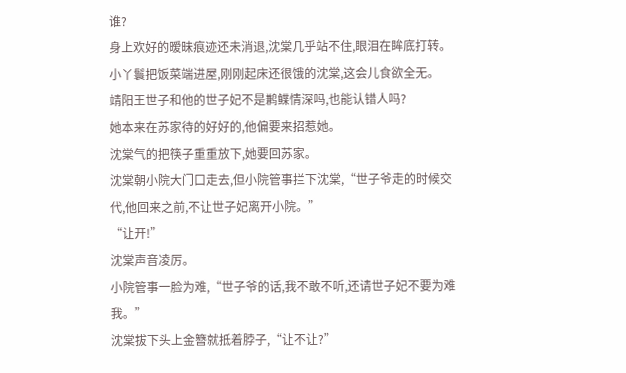谁?
身上欢好的暧昧痕迹还未消退,沈棠几乎站不住,眼泪在眸底打转。
小丫鬟把饭菜端进屋,刚刚起床还很饿的沈棠,这会儿食欲全无。
靖阳王世子和他的世子妃不是鹣鲽情深吗,也能认错人吗?
她本来在苏家待的好好的,他偏要来招惹她。
沈棠气的把筷子重重放下,她要回苏家。
沈棠朝小院大门口走去,但小院管事拦下沈棠,“世子爷走的时候交代,他回来之前,不让世子妃离开小院。”
“让开!”
沈棠声音凌厉。
小院管事一脸为难,“世子爷的话,我不敢不听,还请世子妃不要为难我。”
沈棠拔下头上金簪就抵着脖子,“让不让?”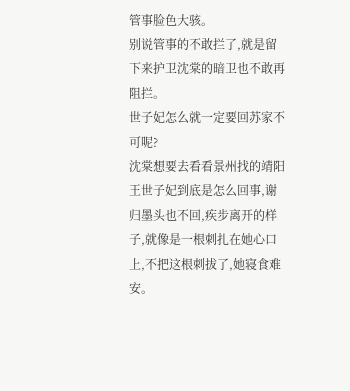管事脸色大骇。
别说管事的不敢拦了,就是留下来护卫沈棠的暗卫也不敢再阻拦。
世子妃怎么就一定要回苏家不可呢?
沈棠想要去看看景州找的靖阳王世子妃到底是怎么回事,谢归墨头也不回,疾步离开的样子,就像是一根刺扎在她心口上,不把这根刺拔了,她寝食难安。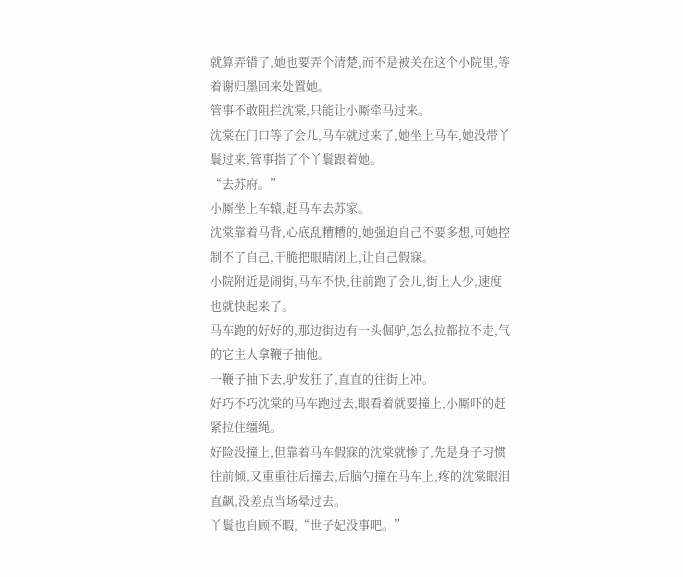就算弄错了,她也要弄个清楚,而不是被关在这个小院里,等着谢归墨回来处置她。
管事不敢阻拦沈棠,只能让小厮牵马过来。
沈棠在门口等了会儿,马车就过来了,她坐上马车,她没带丫鬟过来,管事指了个丫鬟跟着她。
“去苏府。”
小厮坐上车辕,赶马车去苏家。
沈棠靠着马背,心底乱糟糟的,她强迫自己不要多想,可她控制不了自己,干脆把眼睛闭上,让自己假寐。
小院附近是闹街,马车不快,往前跑了会儿,街上人少,速度也就快起来了。
马车跑的好好的,那边街边有一头倔驴,怎么拉都拉不走,气的它主人拿鞭子抽他。
一鞭子抽下去,驴发狂了,直直的往街上冲。
好巧不巧沈棠的马车跑过去,眼看着就要撞上,小厮吓的赶紧拉住缰绳。
好险没撞上,但靠着马车假寐的沈棠就惨了,先是身子习惯往前倾,又重重往后撞去,后脑勺撞在马车上,疼的沈棠眼泪直飙,没差点当场晕过去。
丫鬟也自顾不暇,“世子妃没事吧。”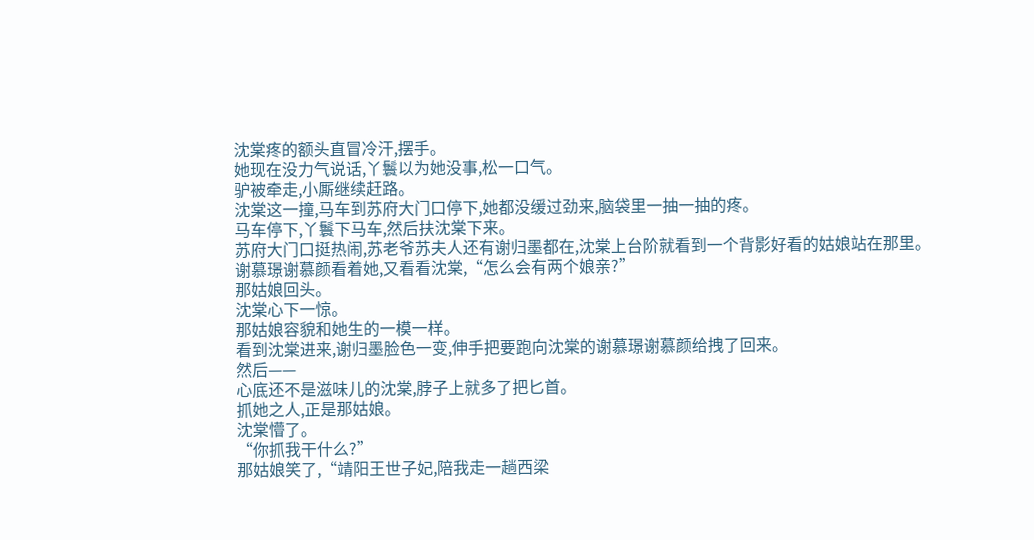沈棠疼的额头直冒冷汗,摆手。
她现在没力气说话,丫鬟以为她没事,松一口气。
驴被牵走,小厮继续赶路。
沈棠这一撞,马车到苏府大门口停下,她都没缓过劲来,脑袋里一抽一抽的疼。
马车停下,丫鬟下马车,然后扶沈棠下来。
苏府大门口挺热闹,苏老爷苏夫人还有谢归墨都在,沈棠上台阶就看到一个背影好看的姑娘站在那里。
谢慕璟谢慕颜看着她,又看看沈棠,“怎么会有两个娘亲?”
那姑娘回头。
沈棠心下一惊。
那姑娘容貌和她生的一模一样。
看到沈棠进来,谢归墨脸色一变,伸手把要跑向沈棠的谢慕璟谢慕颜给拽了回来。
然后——
心底还不是滋味儿的沈棠,脖子上就多了把匕首。
抓她之人,正是那姑娘。
沈棠懵了。
“你抓我干什么?”
那姑娘笑了,“靖阳王世子妃,陪我走一趟西梁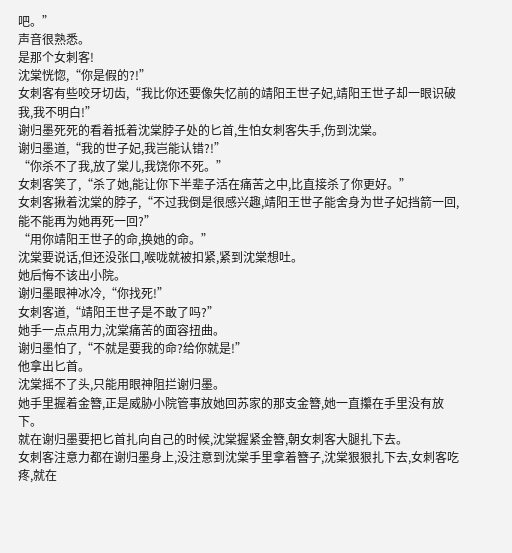吧。”
声音很熟悉。
是那个女刺客!
沈棠恍惚,“你是假的?!”
女刺客有些咬牙切齿,“我比你还要像失忆前的靖阳王世子妃,靖阳王世子却一眼识破我,我不明白!”
谢归墨死死的看着抵着沈棠脖子处的匕首,生怕女刺客失手,伤到沈棠。
谢归墨道,“我的世子妃,我岂能认错?!”
“你杀不了我,放了棠儿,我饶你不死。”
女刺客笑了,“杀了她,能让你下半辈子活在痛苦之中,比直接杀了你更好。”
女刺客揪着沈棠的脖子,“不过我倒是很感兴趣,靖阳王世子能舍身为世子妃挡箭一回,能不能再为她再死一回?”
“用你靖阳王世子的命,换她的命。”
沈棠要说话,但还没张口,喉咙就被扣紧,紧到沈棠想吐。
她后悔不该出小院。
谢归墨眼神冰冷,“你找死!”
女刺客道,“靖阳王世子是不敢了吗?”
她手一点点用力,沈棠痛苦的面容扭曲。
谢归墨怕了,“不就是要我的命?给你就是!”
他拿出匕首。
沈棠摇不了头,只能用眼神阻拦谢归墨。
她手里握着金簪,正是威胁小院管事放她回苏家的那支金簪,她一直攥在手里没有放下。
就在谢归墨要把匕首扎向自己的时候,沈棠握紧金簪,朝女刺客大腿扎下去。
女刺客注意力都在谢归墨身上,没注意到沈棠手里拿着簪子,沈棠狠狠扎下去,女刺客吃疼,就在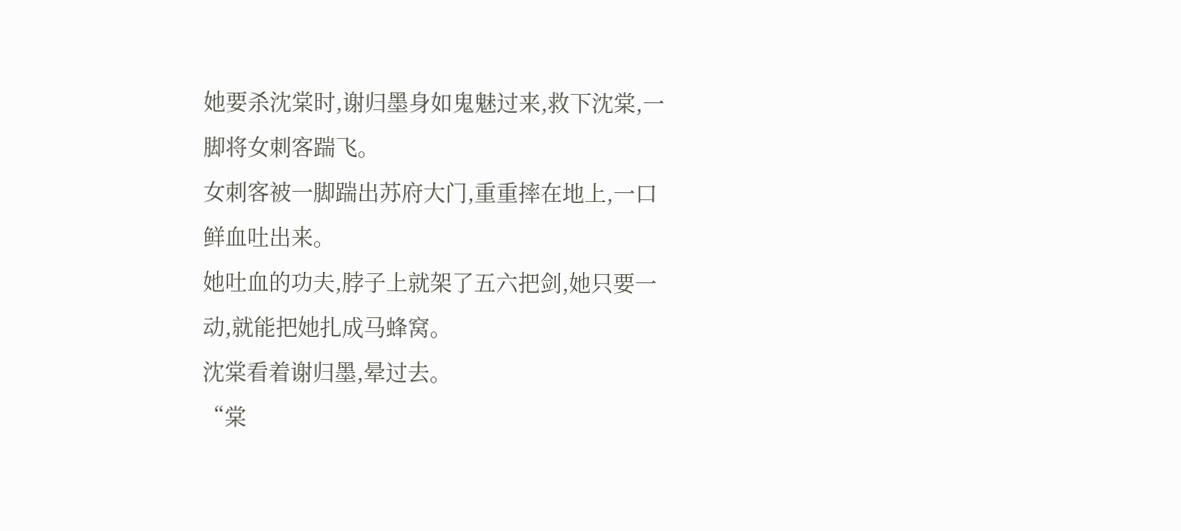她要杀沈棠时,谢归墨身如鬼魅过来,救下沈棠,一脚将女刺客踹飞。
女刺客被一脚踹出苏府大门,重重摔在地上,一口鲜血吐出来。
她吐血的功夫,脖子上就架了五六把剑,她只要一动,就能把她扎成马蜂窝。
沈棠看着谢归墨,晕过去。
“棠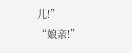儿!”
“娘亲!”